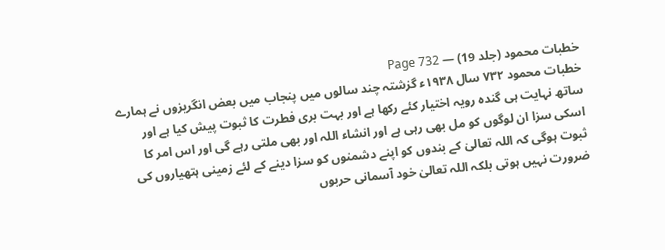خطبات محمود (جلد 19) — Page 732
خطبات محمود ۷۳۲ سال ۱۹۳۸ء گزشتہ چند سالوں میں پنجاب میں بعض انگریزوں نے ہمارے ساتھ نہایت ہی گندہ رویہ اختیار کئے رکھا ہے اور بہت بری فطرت کا ثبوت پیش کیا ہے اور اسکی سزا ان لوگوں کو مل بھی رہی ہے اور انشاء اللہ اور بھی ملتی رہے گی اور اس امر کا ثبوت ہوگی کہ اللہ تعالیٰ کے بندوں کو اپنے دشمنوں کو سزا دینے کے لئے زمینی ہتھیاروں کی ضرورت نہیں ہوتی بلکہ اللہ تعالیٰ خود آسمانی حربوں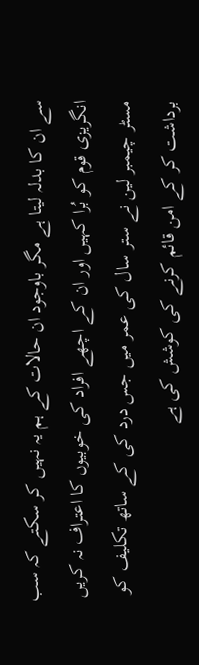سے ان کا بدلہ لیتا ہے مگر باوجود ان حالات کے ہم یہ نہیں کر سکتے کہ سب انگریزی قوم کو بُرا کہیں اور ان کے اچھے افراد کی خوبیوں کا اعتراف نہ کریں مسٹر چیمبر لین نے ستر سال کی عمر میں جس درد کی کے ساتھ تکلیف کو برداشت کر کے امن قائم کرنے کی کوشش کی ہے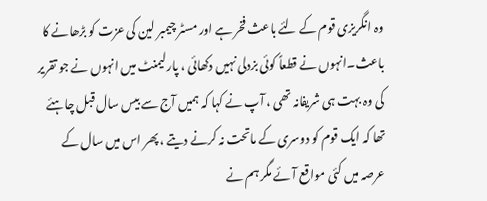وہ انگریزی قوم کے لئے باعث فخر ہے اور مسٹر چیمبر لین کی عزت کو بڑھانے کا باعث۔انہوں نے قطعاً کوئی بزدلی نہیں دکھائی ، پارلیمنٹ میں انہوں نے جو تقریر کی وہ بہت ہی شریفانہ تھی ، آپ نے کہا کہ ہمیں آج سے بیس سال قبل چاہئے تھا کہ ایک قوم کو دوسری کے ماتحت نہ کرنے دیتے ، پھر اس میں سال کے عرصہ میں کئی مواقع آئے مگر ہم نے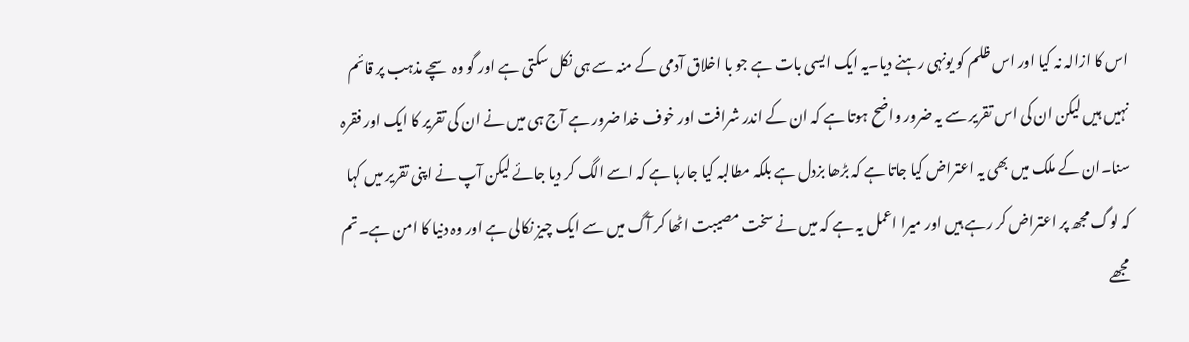اس کا ازالہ نہ کیا اور اس ظلم کو یونہی رہنے دیا۔یہ ایک ایسی بات ہے جو با اخلاق آدمی کے منہ سے ہی نکل سکتی ہے اور گو وہ سچے مذہب پر قائم نہیں ہیں لیکن ان کی اس تقریر سے یہ ضرور واضح ہوتا ہے کہ ان کے اندر شرافت اور خوف خدا ضرور ہے آج ہی میں نے ان کی تقریر کا ایک اور فقرہ سنا۔ان کے ملک میں بھی یہ اعتراض کیا جاتا ہے کہ بڑھا بزدل ہے بلکہ مطالبہ کیا جارہا ہے کہ اسے الگ کر دیا جائے لیکن آپ نے اپنی تقریر میں کہا کہ لوگ مجھ پر اعتراض کر رہے ہیں اور میرا اعمل یہ ہے کہ میں نے سخت مصیبت اٹھا کر آگ میں سے ایک چیز نکالی ہے اور وہ دنیا کا امن ہے۔تم مجھے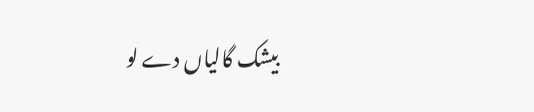بیشک گالیاں دے لو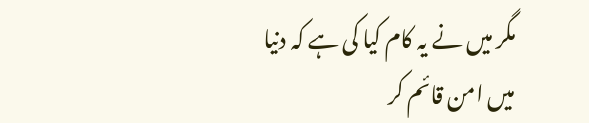مگر میں نے یہ کام کیا کی ہے کہ دنیا میں امن قائم کر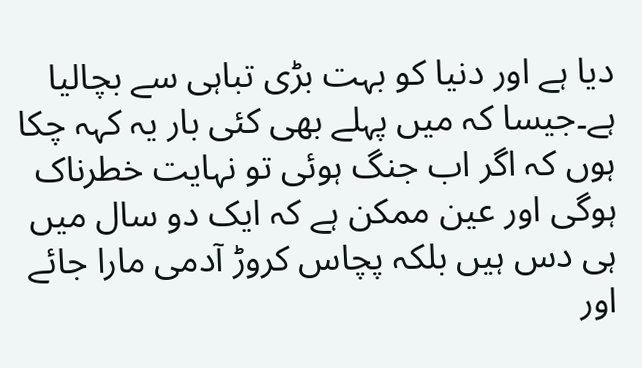دیا ہے اور دنیا کو بہت بڑی تباہی سے بچالیا ہے۔جیسا کہ میں پہلے بھی کئی بار یہ کہہ چکا ہوں کہ اگر اب جنگ ہوئی تو نہایت خطرناک ہوگی اور عین ممکن ہے کہ ایک دو سال میں ہی دس ہیں بلکہ پچاس کروڑ آدمی مارا جائے اور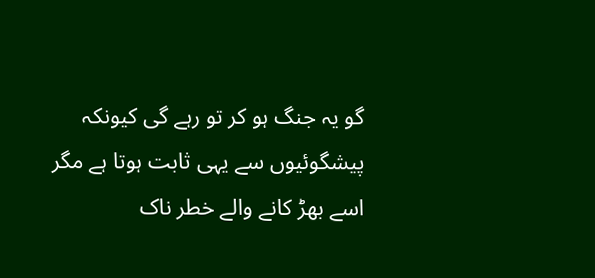گو یہ جنگ ہو کر تو رہے گی کیونکہ پیشگوئیوں سے یہی ثابت ہوتا ہے مگر اسے بھڑ کانے والے خطر ناک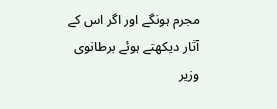مجرم ہونگے اور اگر اس کے آثار دیکھتے ہوئے برطانوی وزیر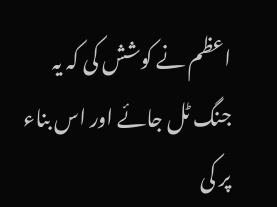اعظم نے کوشش کی کہ یہ جنگ ٹل جائے اور اس بناء پر کی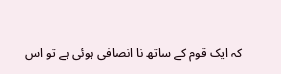کہ ایک قوم کے ساتھ نا انصافی ہوئی ہے تو اس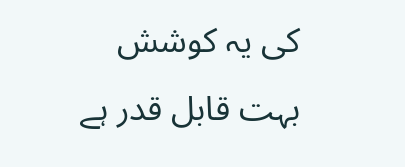کی یہ کوشش بہت قابل قدر ہے